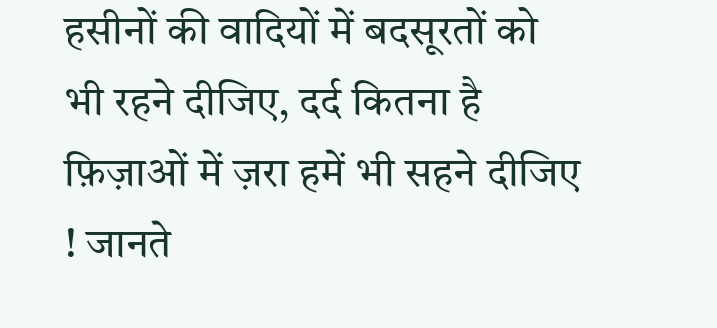हसीनों की वादियों में बदसूरतों को भी रहने दीजिए, दर्द कितना है फ़िज़ाओं में ज़रा हमें भी सहने दीजिए ! जानते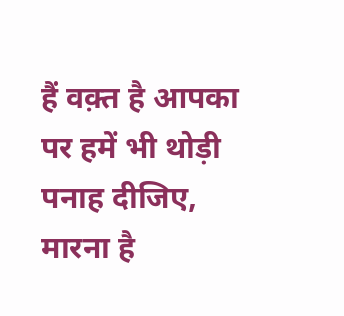हैं वक़्त है आपका पर हमें भी थोड़ी पनाह दीजिए, मारना है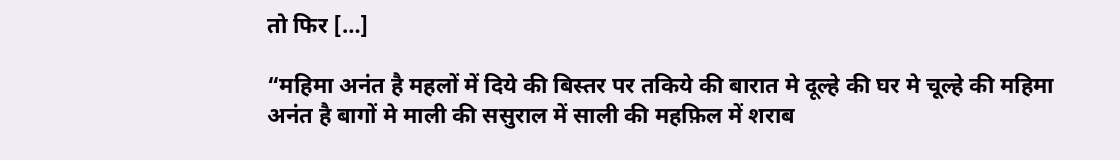तो फिर […]

“महिमा अनंत है महलों में दिये की बिस्तर पर तकिये की बारात मे दूल्हे की घर मे चूल्हे की महिमा अनंत है बागों मे माली की ससुराल में साली की महफ़िल में शराब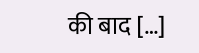की बाद […]